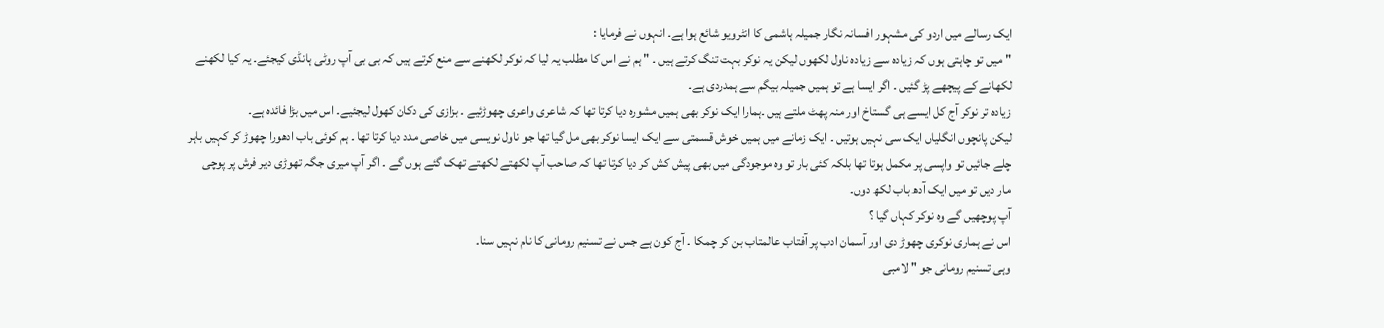ایک رسالے میں اردو کی مشہور افسانہ نگار جمیلہ ہاشمی کا انٹرویو شائع ہوا ہے۔ انہوں نے فرمایا :
" میں تو چاہتی ہوں کہ زیادہ سے زیادہ ناول لکھوں لیکن یہ نوکر بہت تنگ کرتے ہیں ۔ " ہم نے اس کا مطلب یہ لیا کہ نوکر لکھنے سے منع کرتے ہیں کہ بی بی آپ روٹی ہانڈی کیجئے۔ یہ کیا لکھنے لکھانے کے پیچھے پڑ گئیں ۔ اگر ایسا ہے تو ہمیں جمیلہ بیگم سے ہمدردی ہے۔
زیادہ تر نوکر آج کل ایسے ہی گستاخ اور منہ پھٹ ملتے ہیں ۔ہمارا ایک نوکر بھی ہمیں مشورہ دیا کرتا تھا کہ شاعری واعری چھوڑئیے ۔ بزازی کی دکان کھول لیجئیے۔ اس میں بڑا فائدہ ہے۔
لیکن پانچوں انگلیاں ایک سی نہیں ہوتیں ۔ ایک زمانے میں ہمیں خوش قسمتی سے ایک ایسا نوکر بھی مل گیا تھا جو ناول نویسی میں خاصی مدد دیا کرتا تھا ۔ ہم کوئی باب ادھورا چھوڑ کر کہیں باہر چلے جائیں تو واپسی پر مکمل ہوتا تھا بلکہ کئی بار تو وہ موجودگی میں بھی پیش کش کر دیا کرتا تھا کہ صاحب آپ لکھتے لکھتے تھک گئے ہوں گے ۔ اگر آپ میری جگہ تھوڑی دیر فرش پر پوچی مار دیں تو میں ایک آدھ باب لکھ دوں۔
آپ پوچھیں گے وہ نوکر کہاں گیا ؟
اس نے ہماری نوکری چھوڑ دی اور آسمان ادب پر آفتاب عالمتاب بن کر چمکا ۔ آج کون ہے جس نے تسنیم رومانی کا نام نہیں سنا۔
وہی تسنیم رومانی جو " لامبی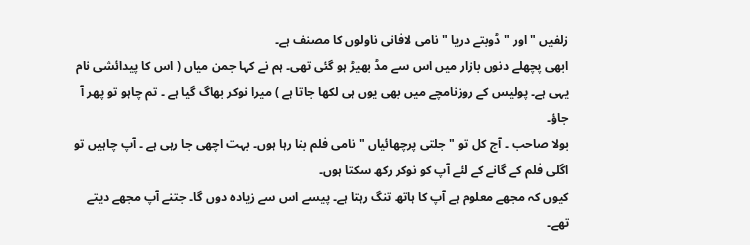زلفیں " اور " ڈوبتے دریا " نامی لافانی ناولوں کا مصنف ہے۔
ابھی پچھلے دنوں بازار میں اس سے مڈ بھیڑ ہو گئی تھی۔ ہم نے کہا جمن میاں ( اس کا پیدائشی نام یہی ہے۔ پولیس کے روزنامچے میں بھی یوں ہی لکھا جاتا ہے ) میرا نوکر بھاگ گیا ہے ۔ تم چاہو تو پھر آ جاؤ۔
بولا صاحب ۔ آج کل تو " جلتی پرچھائیاں " نامی فلم بنا رہا ہوں۔ بہت اچھی جا رہی ہے ۔ آپ چاہیں تو اگلی فلم کے گانے کے لئے آپ کو نوکر رکھ سکتا ہوں۔
کیوں کہ مجھے معلوم ہے آپ کا ہاتھ تنگ رہتا ہے۔ پیسے اس سے زیادہ دوں گا۔ جتنے آپ مجھے دیتے تھے۔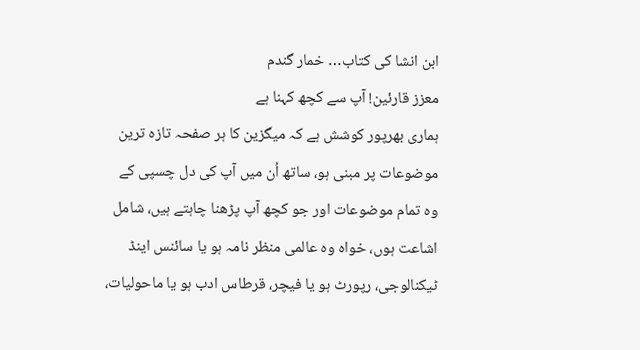ابن انشا کی کتاب… خمار گندم
معزز قارئین! آپ سے کچھ کہنا ہے
ہماری بھرپور کوشش ہے کہ میگزین کا ہر صفحہ تازہ ترین موضوعات پر مبنی ہو، ساتھ اُن میں آپ کی دل چسپی کے وہ تمام موضوعات اور جو کچھ آپ پڑھنا چاہتے ہیں، شامل اشاعت ہوں، خواہ وہ عالمی منظر نامہ ہو یا سائنس اینڈ ٹیکنالوجی، رپورٹ ہو یا فیچر، قرطاس ادب ہو یا ماحولیات،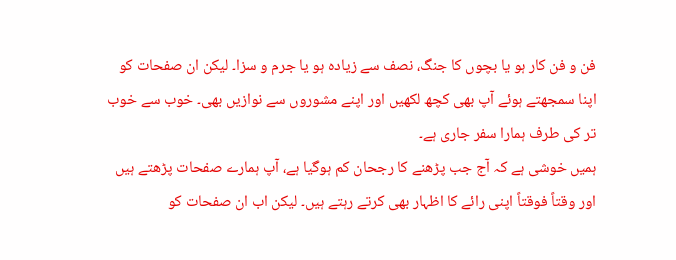فن و فن کار ہو یا بچوں کا جنگ، نصف سے زیادہ ہو یا جرم و سزا۔ لیکن ان صفحات کو اپنا سمجھتے ہوئے آپ بھی کچھ لکھیں اور اپنے مشوروں سے نوازیں بھی۔ خوب سے خوب تر کی طرف ہمارا سفر جاری ہے۔
ہمیں خوشی ہے کہ آج جب پڑھنے کا رجحان کم ہوگیا ہے، آپ ہمارے صفحات پڑھتے ہیں اور وقتاً فوقتاً اپنی رائے کا اظہار بھی کرتے رہتے ہیں۔ لیکن اب ان صفحات کو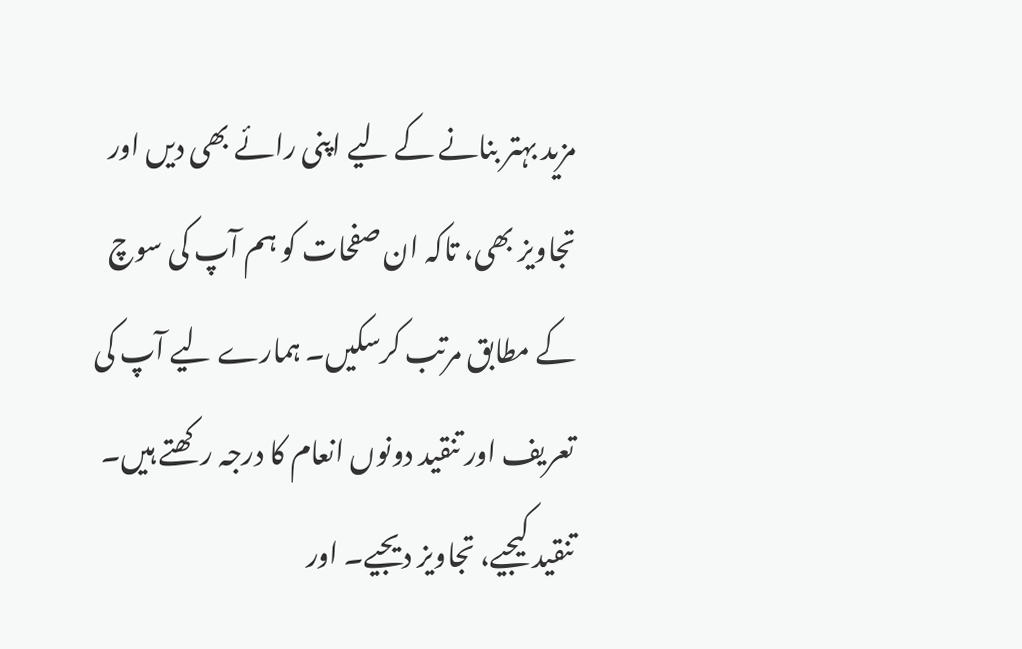مزید بہتر بنانے کے لیے اپنی رائے بھی دیں اور تجاویز بھی، تاکہ ان صفحات کو ہم آپ کی سوچ کے مطابق مرتب کرسکیں۔ ہمارے لیے آپ کی تعریف اور تنقید دونوں انعام کا درجہ رکھتے ہیں۔ تنقید کیجیے، تجاویز دیجیے۔ اور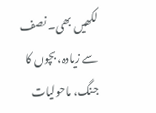لکھیں بھی۔ نصف سے زیادہ، بچوں کا جنگ، ماحولیات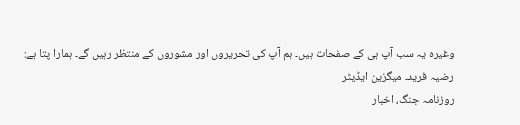وغیرہ یہ سب آپ ہی کے صفحات ہیں۔ ہم آپ کی تحریروں اور مشوروں کے منتظر رہیں گے۔ ہمارا پتا ہے:
رضیہ فرید۔ میگزین ایڈیٹر
روزنامہ جنگ، اخبار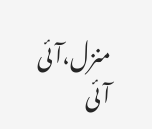منزل،آئی آئی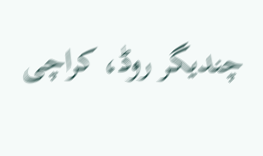چندیگر روڈ، کراچی